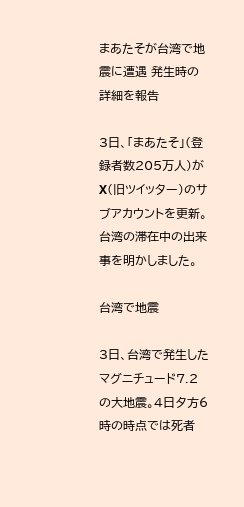まあたそが台湾で地震に遭遇 発生時の詳細を報告

3日、「まあたそ」(登録者数205万人)がX(旧ツイッター)のサブアカウントを更新。台湾の滞在中の出来事を明かしました。

台湾で地震

3日、台湾で発生したマグニチュード7.2の大地震。4日夕方6時の時点では死者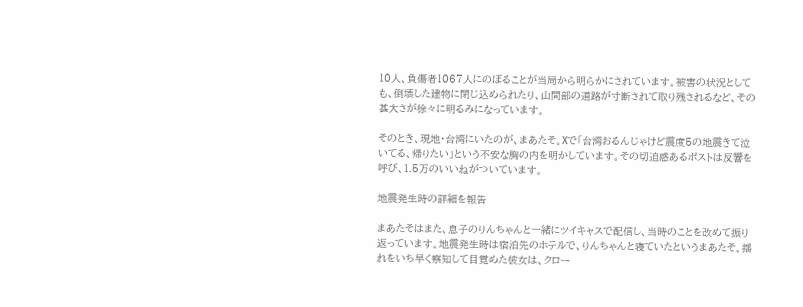10人、負傷者1067人にのぼることが当局から明らかにされています。被害の状況としても、倒壊した建物に閉じ込められたり、山間部の道路が寸断されて取り残されるなど、その甚大さが徐々に明るみになっています。

そのとき、現地・台湾にいたのが、まあたそ。Xで「台湾おるんじゃけど震度5の地震きて泣いてる、帰りたい」という不安な胸の内を明かしています。その切迫感あるポストは反響を呼び、1.5万のいいねがついています。

地震発生時の詳細を報告

まあたそはまた、息子のりんちゃんと一緒にツイキャスで配信し、当時のことを改めて振り返っています。地震発生時は宿泊先のホテルで、りんちゃんと寝ていたというまあたそ。揺れをいち早く察知して目覚めた彼女は、クロー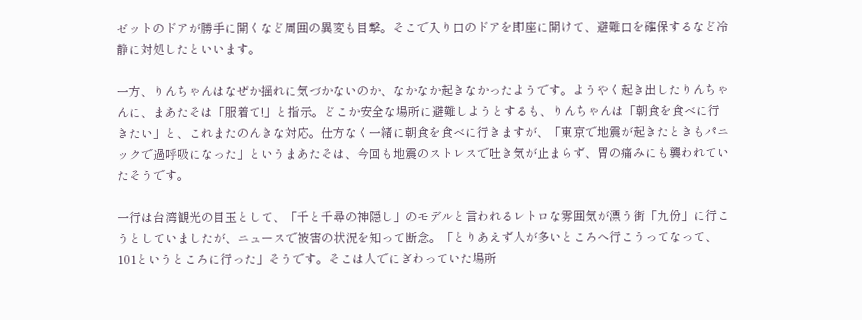ゼットのドアが勝手に開くなど周囲の異変も目撃。そこで入り口のドアを即座に開けて、避難口を確保するなど冷静に対処したといいます。

一方、りんちゃんはなぜか揺れに気づかないのか、なかなか起きなかったようです。ようやく起き出したりんちゃんに、まあたそは「服着て!」と指示。どこか安全な場所に避難しようとするも、りんちゃんは「朝食を食べに行きたい」と、これまたのんきな対応。仕方なく一緒に朝食を食べに行きますが、「東京で地震が起きたときもパニックで過呼吸になった」というまあたそは、今回も地震のストレスで吐き気が止まらず、胃の痛みにも襲われていたそうです。

一行は台湾観光の目玉として、「千と千尋の神隠し」のモデルと言われるレトロな雰囲気が漂う街「九份」に行こうとしていましたが、ニュースで被害の状況を知って断念。「とりあえず人が多いところへ行こうってなって、101というところに行った」そうです。そこは人でにぎわっていた場所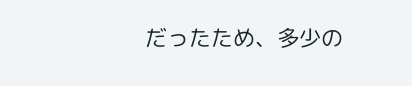だったため、多少の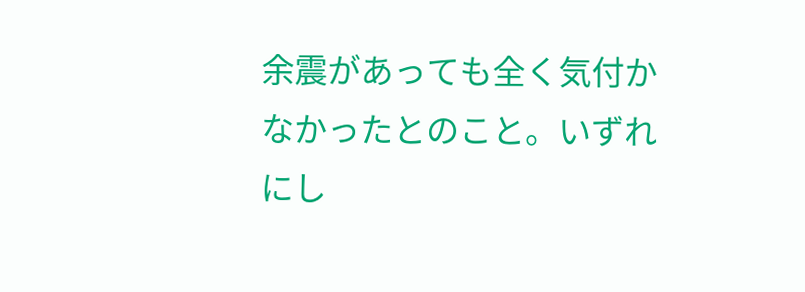余震があっても全く気付かなかったとのこと。いずれにし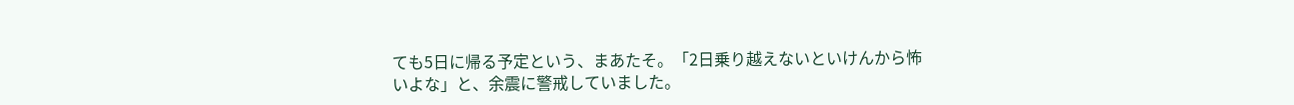ても5日に帰る予定という、まあたそ。「2日乗り越えないといけんから怖いよな」と、余震に警戒していました。